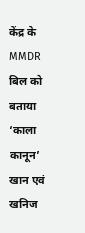केंद्र के MMDR बिल को बताया ‘काला कानून’
खान एवं खनिज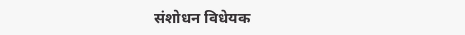संशोधन विधेयक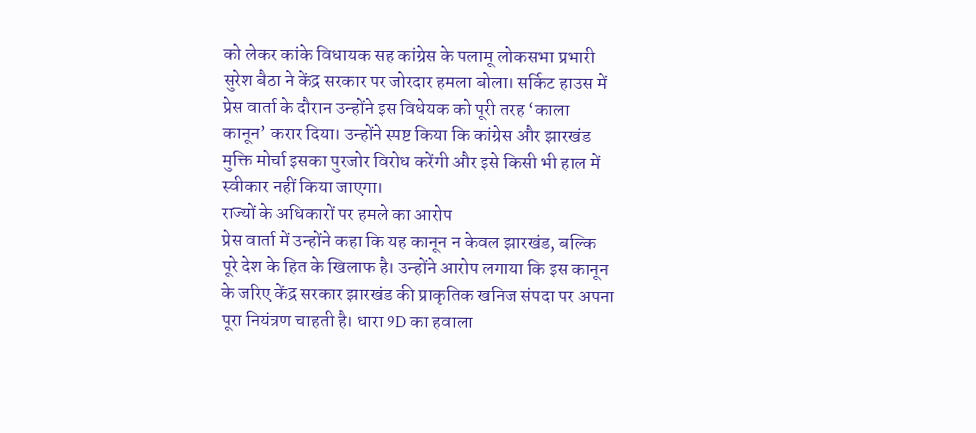को लेकर कांके विधायक सह कांग्रेस के पलामू लोकसभा प्रभारी सुरेश बैठा ने केंद्र सरकार पर जोरदार हमला बोला। सर्किट हाउस में प्रेस वार्ता के दौरान उन्होंने इस विधेयक को पूरी तरह ‘काला कानून’ करार दिया। उन्होंने स्पष्ट किया कि कांग्रेस और झारखंड मुक्ति मोर्चा इसका पुरजोर विरोध करेंगी और इसे किसी भी हाल में स्वीकार नहीं किया जाएगा।
राज्यों के अधिकारों पर हमले का आरोप
प्रेस वार्ता में उन्होंने कहा कि यह कानून न केवल झारखंड, बल्कि पूरे देश के हित के खिलाफ है। उन्होंने आरोप लगाया कि इस कानून के जरिए केंद्र सरकार झारखंड की प्राकृतिक खनिज संपदा पर अपना पूरा नियंत्रण चाहती है। धारा 9D का हवाला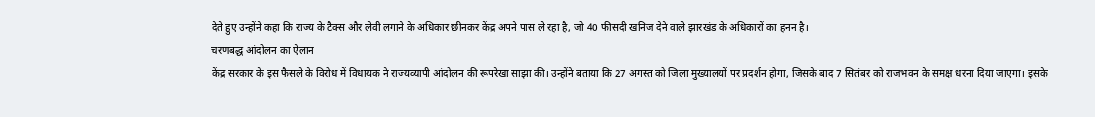देते हुए उन्होंने कहा कि राज्य के टैक्स और लेवी लगाने के अधिकार छीनकर केंद्र अपने पास ले रहा है, जो 40 फीसदी खनिज देने वाले झारखंड के अधिकारों का हनन है।
चरणबद्ध आंदोलन का ऐलान
केंद्र सरकार के इस फैसले के विरोध में विधायक ने राज्यव्यापी आंदोलन की रूपरेखा साझा की। उन्होंने बताया कि 27 अगस्त को जिला मुख्यालयों पर प्रदर्शन होगा, जिसके बाद 7 सितंबर को राजभवन के समक्ष धरना दिया जाएगा। इसके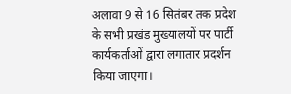अलावा 9 से 16 सितंबर तक प्रदेश के सभी प्रखंड मुख्यालयों पर पार्टी कार्यकर्ताओं द्वारा लगातार प्रदर्शन किया जाएगा।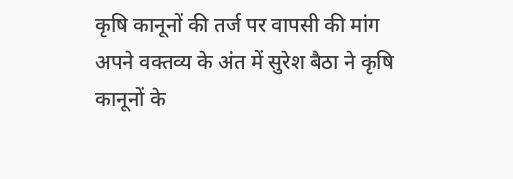कृषि कानूनों की तर्ज पर वापसी की मांग
अपने वक्तव्य के अंत में सुरेश बैठा ने कृषि कानूनों के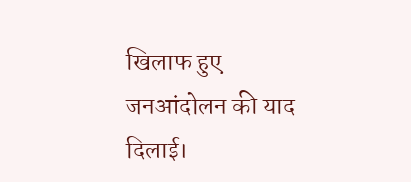खिलाफ हुए जनआंदोलन की याद दिलाई।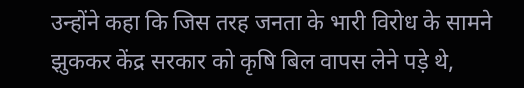उन्होंने कहा कि जिस तरह जनता के भारी विरोध के सामने झुककर केंद्र सरकार को कृषि बिल वापस लेने पड़े थे,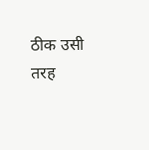ठीक उसी तरह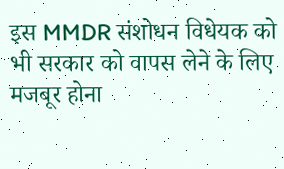इस MMDR संशोधन विधेयक को भी सरकार को वापस लेने के लिए मजबूर होना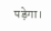पड़ेगा।